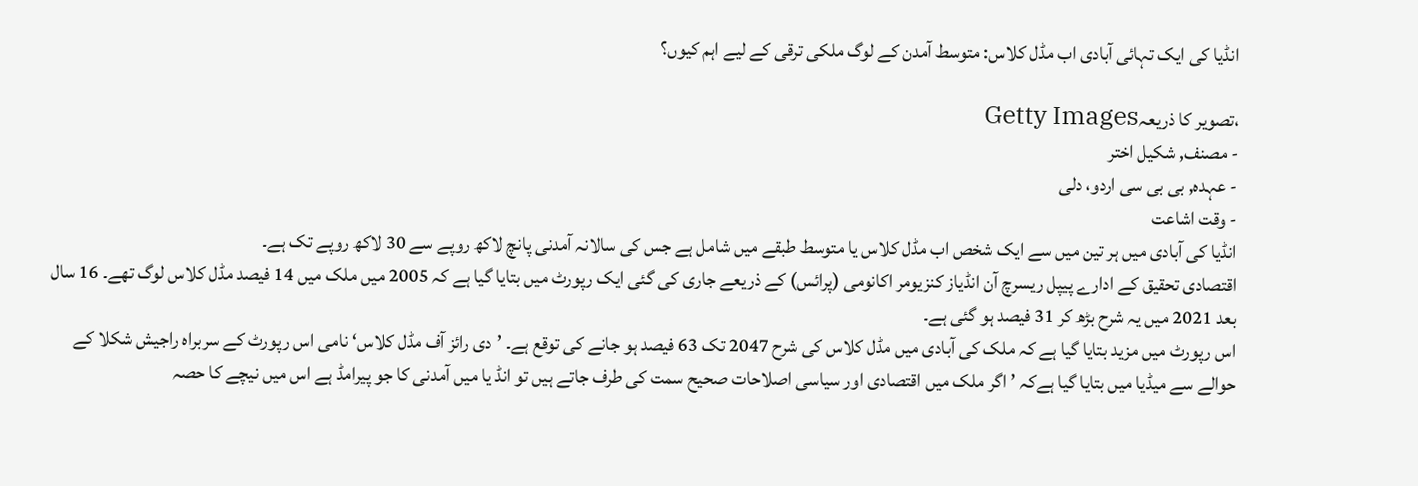انڈیا کی ایک تہائی آبادی اب مڈل کلاس: متوسط آمدن کے لوگ ملکی ترقی کے لیے اہم کیوں؟

،تصویر کا ذریعہGetty Images
- مصنف, شکیل اختر
- عہدہ, بی بی سی اردو، دلی
- وقت اشاعت
انڈیا کی آبادی میں ہر تین میں سے ایک شخص اب مڈل کلاس یا متوسط طبقے میں شامل ہے جس کی سالانہ آمدنی پانچ لاکھ روپے سے 30 لاکھ روپے تک ہے۔
اقتصادی تحقیق کے ادارے پیپل ریسرچ آن انڈیاز کنزیومر اکانومی (پرائس) کے ذریعے جاری کی گئی ایک رپورٹ میں بتایا گیا ہے کہ 2005 میں ملک میں 14 فیصد مڈل کلاس لوگ تھے۔ 16 سال بعد 2021 میں یہ شرح بڑھ کر 31 فیصد ہو گئی ہے۔
اس رپورٹ میں مزید بتایا گیا ہے کہ ملک کی آبادی میں مڈل کلاس کی شرح 2047 تک 63 فیصد ہو جانے کی توقع ہے۔ ’دی رائز آف مڈل کلاس‘ نامی اس رپورٹ کے سربراہ راجیش شکلا کے حوالے سے میڈیا میں بتایا گیا ہےکہ ’اگر ملک میں اقتصادی اور سیاسی اصلاحات صحیح سمت کی طرف جاتے ہیں تو انڈ یا میں آمدنی کا جو پیرامڈ ہے اس میں نیچے کا حصہ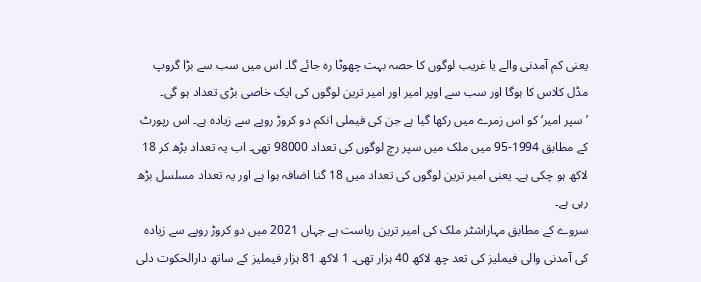یعنی کم آمدنی والے یا غریب لوگوں کا حصہ بہت چھوٹا رہ جائے گا۔ اس میں سب سے بڑا گروپ مڈل کلاس کا ہوگا اور سب سے اوپر امیر اور امیر ترین لوگوں کی ایک خاصی بڑی تعداد ہو گی۔
’سپر امیر‘ کو اس زمرے میں رکھا گیا ہے جن کی فیملی انکم دو کروڑ روپے سے زیادہ ہے۔ اس رپورٹ کے مطابق 1994-95 میں ملک میں سپر رچ لوگوں کی تعداد 98000 تھی۔ اب یہ تعداد بڑھ کر 18 لاکھ ہو چکی ہے۔ یعنی امیر ترین لوگوں کی تعداد میں 18 گنا اضافہ ہوا ہے اور یہ تعداد مسلسل بڑھ رہی ہے۔
سروے کے مطابق مہاراشٹر ملک کی امیر ترین ریاست ہے جہاں 2021 میں دو کروڑ روپے سے زیادہ کی آمدنی والی فیملیز کی تعد چھ لاکھ 40 ہزار تھی۔ 1 لاکھ 81 ہزار فیملیز کے ساتھ دارالحکوت دلی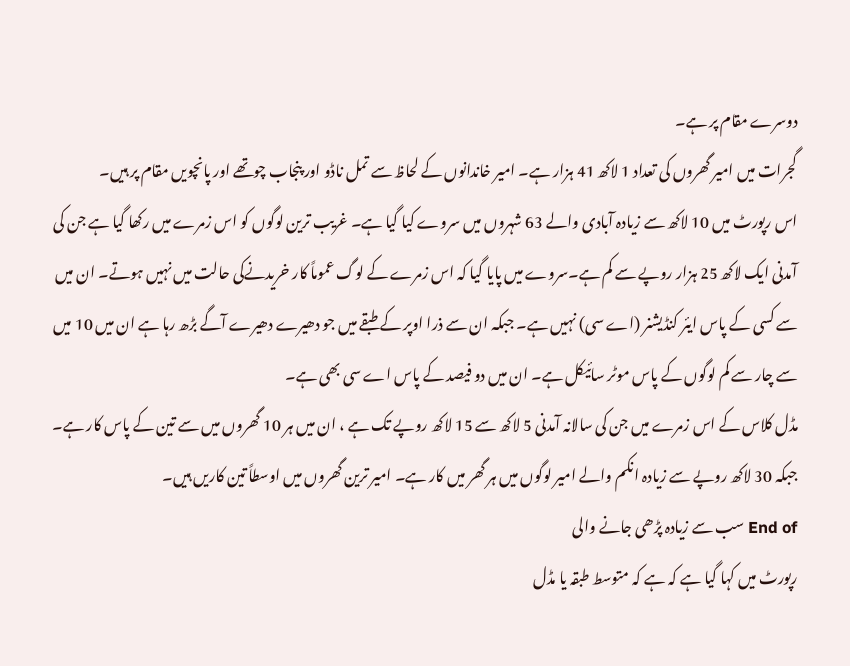دوسرے مقام پر ہے۔
گجرات میں امیر گھروں کی تعداد 1 لاکھ 41 ہزار ہے۔ امیر خاندانوں کے لحاظ سے تمل ناڈو اور پنجاب چوتھے اور پانچویں مقام پر ہیں۔
اس رپورٹ میں 10 لاکھ سے زیادہ آبادی والے 63 شہروں میں سروے کیا گیا ہے۔ غریب ترین لوگوں کو اس زمرے میں رکھا گیا ہے جن کی آمدنی ایک لاکھ 25 ہزار روپے سے کم ہے۔سروے میں پایا گیا کہ اس زمرے کے لوگ عموماً کار خریدنےکی حالت میں نہیں ہوتے۔ ان میں سے کسی کے پاس ایئر کنڈیشنر (اے سی) نہیں ہے۔ جبکہ ان سے ذرا اوپر کے طبقے میں جو دھیرے دھیرے آگے بڑھ رہا ہے ان میں 10 میں سے چار سے کم لوگوں کے پاس موٹر سائيکل ہے۔ ان میں دو فیصد کے پاس اے سی بھی ہے۔
مڈل کلاس کے اس زمرے میں جن کی سالانہ آمدنی 5 لاکھ سے 15 لاکھ روپے تک ہے ، ان میں ہر 10 گھروں میں سے تین کے پاس کار ہے۔ جبکہ 30 لاکھ روپے سے زیادہ انکم والے امیر لوگوں میں ہر گھر میں کار ہے۔ امیر ترین گھروں میں اوسطاً تین کاریں ہیں۔
End of سب سے زیادہ پڑھی جانے والی
رپورٹ میں کہا گیا ہے کہ ہے کہ متوسط طبقہ یا مڈل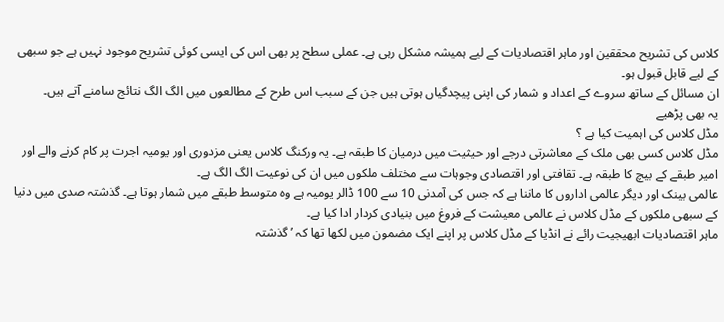کلاس کی تشریح محققین اور ماہر اقتصادیات کے لیے ہمیشہ مشکل رہی ہے۔ عملی سطح پر بھی اس کی ایسی کوئی تشریح موجود نہیں ہے جو سبھی کے لیے قابل قبول ہو۔
ان مسائل کے ساتھ سروے کے اعداد و شمار کی اپنی پیچدگیاں ہوتی ہیں جن کے سبب اس طرح کے مطالعوں میں الگ الگ نتائج سامنے آتے ہیں۔
یہ بھی پڑھیے
مڈل کلاس کی اہمیت کیا ہے ؟
مڈل کلاس کسی بھی ملک کے معاشرتی درجے اور حیثیت میں درمیان کا طبقہ ہے۔ یہ ورکنگ کلاس یعنی مزدوری اور یومیہ اجرت پر کام کرنے والے اور امیر طبقے کے بیچ کا طبقہ ہے۔ تقافتی اور اقتصادی وجوہات سے مختلف ملکوں میں ان کی نوعیت الگ الگ ہے۔
عالمی بینک اور دیگر عالمی اداروں کا ماننا ہے کہ جس کی آمدنی 10 سے 100 ڈالر یومیہ ہے وہ متوسط طبقے میں شمار ہوتا ہے۔ گذشتہ صدی میں دنیا کے سبھی ملکوں کے مڈل کلاس نے عالمی معیشت کے فروغ میں بنیادی کردار ادا کیا ہے۔
ماہر اقتصادیات ابھیجیت رائے نے انڈیا کے مڈل کلاس پر اپنے ایک مضمون میں لکھا تھا کہ ’گذشتہ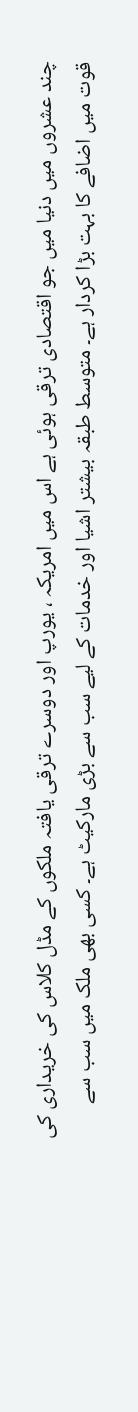چند عشروں میں دنیا میں جو اقتصادی ترقی ہوئی ہے اس میں امریکہ ، یورپ اور دوسرے ترقی یافتہ ملکوں کے مڈل کلاس کی خریداری کی قوت میں اضافے کا بہت بڑا کردار ہے۔ متوسط طبقہ بیشتر اشیا اور خدمات کے لیے سب سے بڑی مارکیٹ ہے۔ کسی بھی ملک میں سب سے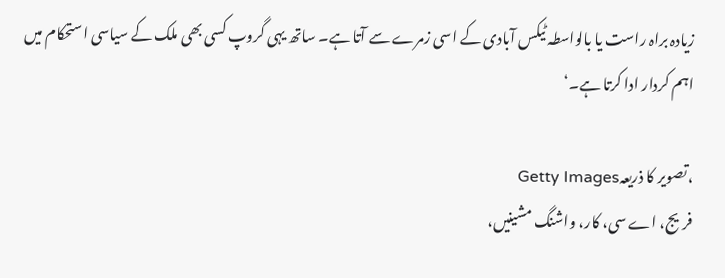زیادہ براہ راست یا بالواسطہ ٹیکس آبادی کے اسی زمرے سے آتا ہے۔ ساتھ یہی گروپ کسی بھی ملک کے سیاسی استحکام میں اہم کردار ادا کرتا ہے۔‘

،تصویر کا ذریعہGetty Images
فریج، اے سی، کار، واشنگ مشینیں،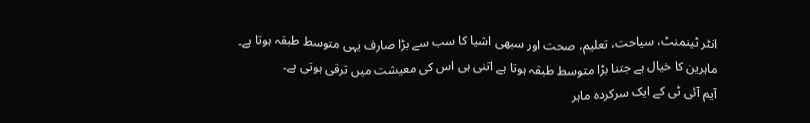انٹر ٹینمنٹ، سیاحت، تعلیم، صحت اور سبھی اشیا کا سب سے بڑا صارف یہی متوسط طبقہ ہوتا ہے۔
ماہرین کا خیال ہے جتنا بڑا متوسط طبقہ ہوتا ہے اتنی ہی اس کی معیشت میں ترقی ہوتی ہے۔
آیم آئی ٹی کے ایک سرکردہ ماہر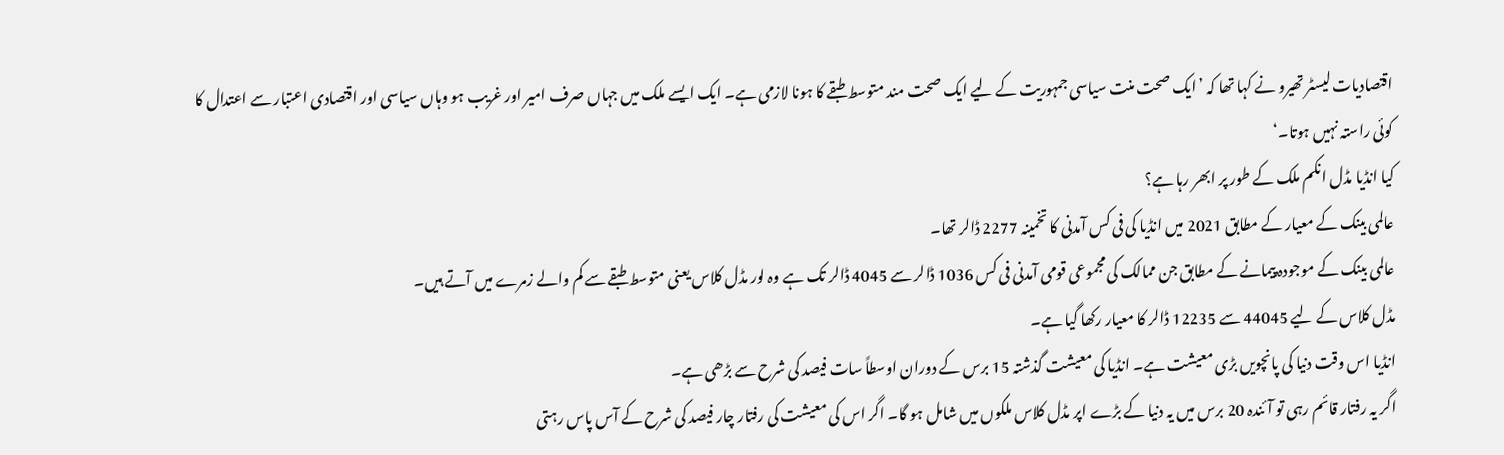اقتصادیات لیسٹر تھیرو نے کہا تھا کہ ’ایک صحت منت سیاسی جمہوریت کے لیے ایک صحت مند متوسط طبقے کا ہونا لازمی ہے۔ ایک ایسے ملک میں جہاں صرف امیر اور غریب ہو وہاں سیاسی اور اقتصادی اعتبار سے اعتدال کا کوئی راستہ نہیں ہوتا۔‘
کیا انڈیا مڈل انکم ملک کے طور پر ابھر رہا ہے؟
عالمی بینک کے معیار کے مطابق 2021 میں انڈیا کی فی کس آمدنی کا تخمینہ 2277 ڈالر تھا۔
عالمی بینک کے موجودہ پیمانے کے مطابق جن ممالک کی مجموعی قومی آمدنی فی کس 1036 ڈالر سے 4045 ڈالر تک ہے وہ لور مڈل کلاس یعنی متوسط طبقے سے کم والے زمرے میں آتے ہیں۔
مڈل کلاس کے لیے 44045 سے 12235 ڈالر کا معیار رکھا گیا ہے۔
انڈیا اس وقت دنیا کی پانچویں بڑی معیشت ہے۔ انڈیا کی معیشت گذشتہ 15 برس کے دوران اوسطاً سات فیصد کی شرح سے بڑھی ہے۔
اگر یہ رفتار قائم رہی تو آئندہ 20 برس میں یہ دنیا کے بڑے اپر مڈل کلاس ملکوں میں شامل ہو گا۔ اگر اس کی معیشت کی رفتار چار فیصد کی شرح کے آس پاس رہتی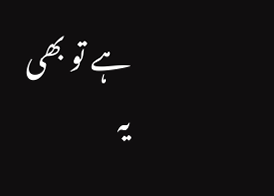ہے تو بھی یہ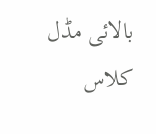بالائی مڈل کلاس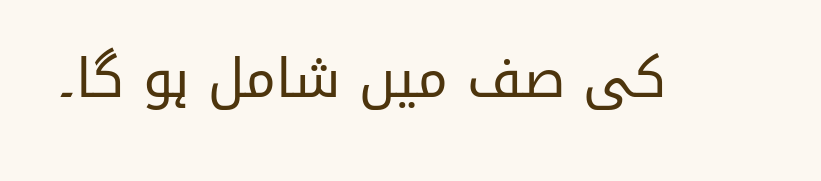کی صف میں شامل ہو گا۔